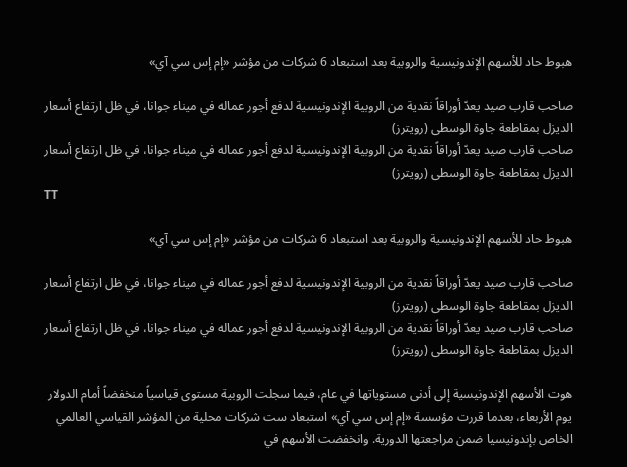هبوط حاد للأسهم الإندونيسية والروبية بعد استبعاد 6 شركات من مؤشر «إم إس سي آي»

صاحب قارب صيد يعدّ أوراقاً نقدية من الروبية الإندونيسية لدفع أجور عماله في ميناء جوانا، في ظل ارتفاع أسعار الديزل بمقاطعة جاوة الوسطى (رويترز)
صاحب قارب صيد يعدّ أوراقاً نقدية من الروبية الإندونيسية لدفع أجور عماله في ميناء جوانا، في ظل ارتفاع أسعار الديزل بمقاطعة جاوة الوسطى (رويترز)
TT

هبوط حاد للأسهم الإندونيسية والروبية بعد استبعاد 6 شركات من مؤشر «إم إس سي آي»

صاحب قارب صيد يعدّ أوراقاً نقدية من الروبية الإندونيسية لدفع أجور عماله في ميناء جوانا، في ظل ارتفاع أسعار الديزل بمقاطعة جاوة الوسطى (رويترز)
صاحب قارب صيد يعدّ أوراقاً نقدية من الروبية الإندونيسية لدفع أجور عماله في ميناء جوانا، في ظل ارتفاع أسعار الديزل بمقاطعة جاوة الوسطى (رويترز)

هوت الأسهم الإندونيسية إلى أدنى مستوياتها في عام، فيما سجلت الروبية مستوى قياسياً منخفضاً أمام الدولار يوم الأربعاء، بعدما قررت مؤسسة «إم إس سي آي» استبعاد ست شركات محلية من المؤشر القياسي العالمي الخاص بإندونيسيا ضمن مراجعتها الدورية. وانخفضت الأسهم في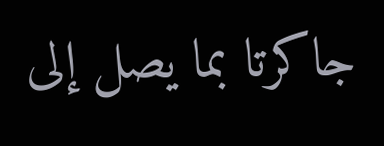جاكرتا بما يصل إلى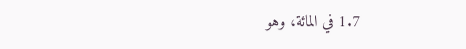1.7 في المائة، وهو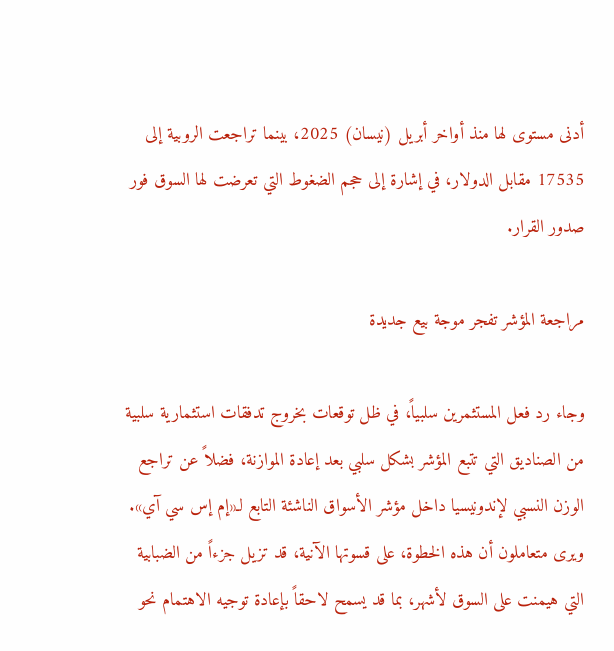أدنى مستوى لها منذ أواخر أبريل (نيسان) 2025، بينما تراجعت الروبية إلى 17535 مقابل الدولار، في إشارة إلى حجم الضغوط التي تعرضت لها السوق فور صدور القرار.

مراجعة المؤشر تفجر موجة بيع جديدة

وجاء رد فعل المستثمرين سلبياً، في ظل توقعات بخروج تدفقات استثمارية سلبية من الصناديق التي تتبع المؤشر بشكل سلبي بعد إعادة الموازنة، فضلاً عن تراجع الوزن النسبي لإندونيسيا داخل مؤشر الأسواق الناشئة التابع لـ«إم إس سي آي». ويرى متعاملون أن هذه الخطوة، على قسوتها الآنية، قد تزيل جزءاً من الضبابية التي هيمنت على السوق لأشهر، بما قد يسمح لاحقاً بإعادة توجيه الاهتمام نحو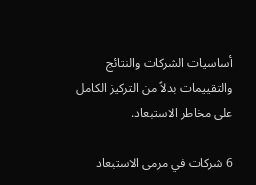أساسيات الشركات والنتائج والتقييمات بدلاً من التركيز الكامل على مخاطر الاستبعاد.

6 شركات في مرمى الاستبعاد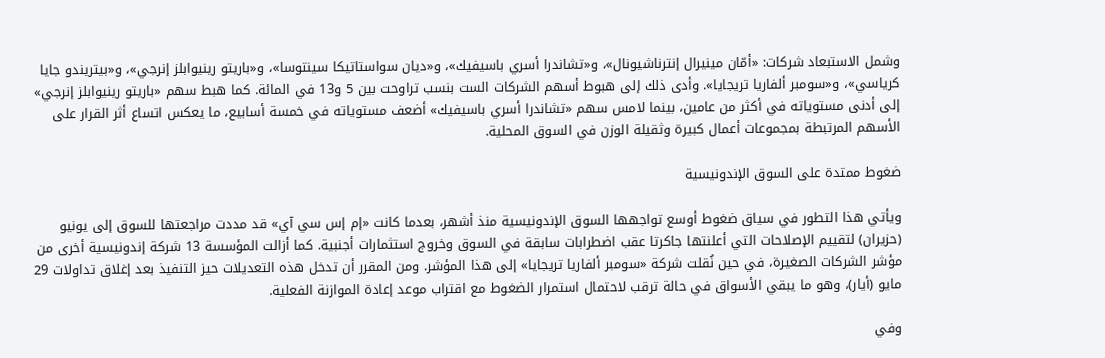وشمل الاستبعاد شركات: «أمّان مينيرال إنترناشيونال»، و«تشاندرا أسري باسيفيك»، و«ديان سواستاتيكا سينتوسا»، و«باريتو رينيوابلز إنرجي»، و«بيتريندو جايا كرياسي»، و«سومبر ألفاريا تريجايا». وأدى ذلك إلى هبوط أسهم الشركات الست بنسب تراوحت بين 5 و13 في المائة. كما هبط سهم «باريتو رينيوابلز إنرجي» إلى أدنى مستوياته في أكثر من عامين، بينما لامس سهم «تشاندرا أسري باسيفيك» أضعف مستوياته في خمسة أسابيع، ما يعكس اتساع أثر القرار على الأسهم المرتبطة بمجموعات أعمال كبيرة وثقيلة الوزن في السوق المحلية.

ضغوط ممتدة على السوق الإندونيسية

ويأتي هذا التطور في سياق ضغوط أوسع تواجهها السوق الإندونيسية منذ أشهر، بعدما كانت «إم إس سي آي» قد مددت مراجعتها للسوق إلى يونيو (حزيران) لتقييم الإصلاحات التي أعلنتها جاكرتا عقب اضطرابات سابقة في السوق وخروج استثمارات أجنبية. كما أزالت المؤسسة 13 شركة إندونيسية أخرى من مؤشر الشركات الصغيرة، في حين نُقلت شركة «سومبر ألفاريا تريجايا» إلى هذا المؤشر. ومن المقرر أن تدخل هذه التعديلات حيز التنفيذ بعد إغلاق تداولات 29 مايو (أيار)، وهو ما يبقي الأسواق في حالة ترقب لاحتمال استمرار الضغوط مع اقتراب موعد إعادة الموازنة الفعلية.

وفي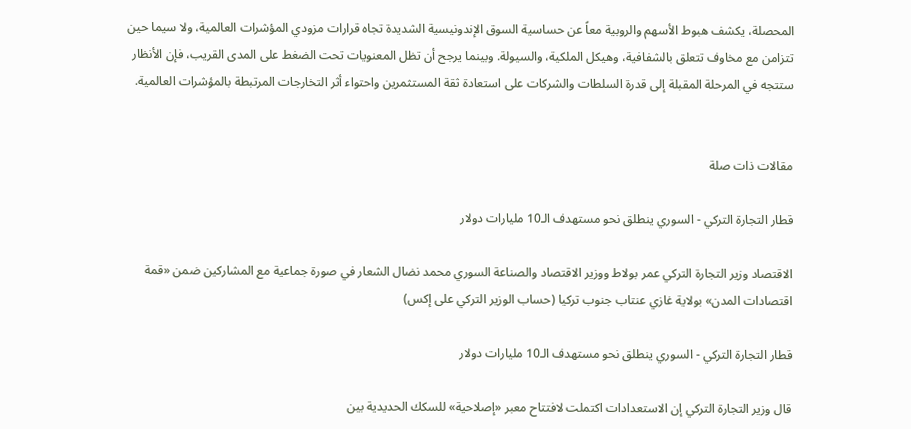المحصلة، يكشف هبوط الأسهم والروبية معاً عن حساسية السوق الإندونيسية الشديدة تجاه قرارات مزودي المؤشرات العالمية، ولا سيما حين تتزامن مع مخاوف تتعلق بالشفافية، وهيكل الملكية، والسيولة. وبينما يرجح أن تظل المعنويات تحت الضغط على المدى القريب، فإن الأنظار ستتجه في المرحلة المقبلة إلى قدرة السلطات والشركات على استعادة ثقة المستثمرين واحتواء أثر التخارجات المرتبطة بالمؤشرات العالمية.


مقالات ذات صلة

قطار التجارة التركي - السوري ينطلق نحو مستهدف الـ10 مليارات دولار

الاقتصاد وزير التجارة التركي عمر بولاط ووزير الاقتصاد والصناعة السوري محمد نضال الشعار في صورة جماعية مع المشاركين ضمن «قمة اقتصادات المدن» بولاية غازي عنتاب جنوب تركيا (حساب الوزير التركي على إكس)

قطار التجارة التركي - السوري ينطلق نحو مستهدف الـ10 مليارات دولار

قال وزير التجارة التركي إن الاستعدادات اكتملت لافتتاح معبر «إصلاحية» للسكك الحديدية بين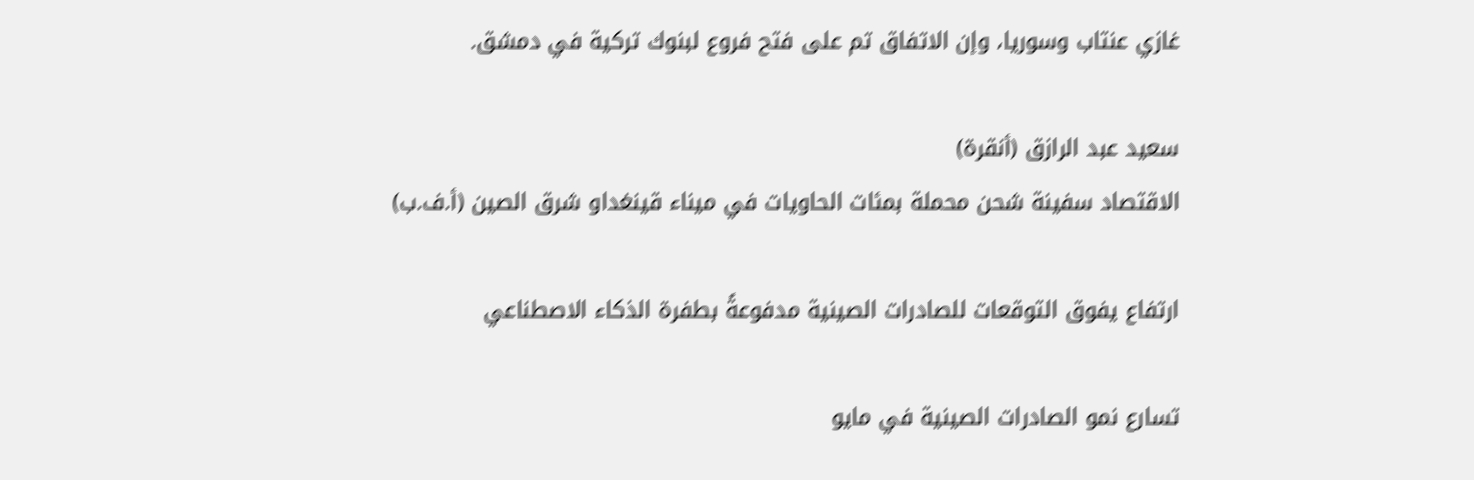غازي عنتاب وسوريا، وإن الاتفاق تم على فتح فروع لبنوك تركية في دمشق.

سعيد عبد الرازق (أنقرة)
الاقتصاد سفينة شحن محملة بمئات الحاويات في ميناء قينغداو شرق الصين (أ.ف.ب)

ارتفاع يفوق التوقعات للصادرات الصينية مدفوعةً بطفرة الذكاء الاصطناعي

تسارع نمو الصادرات الصينية في مايو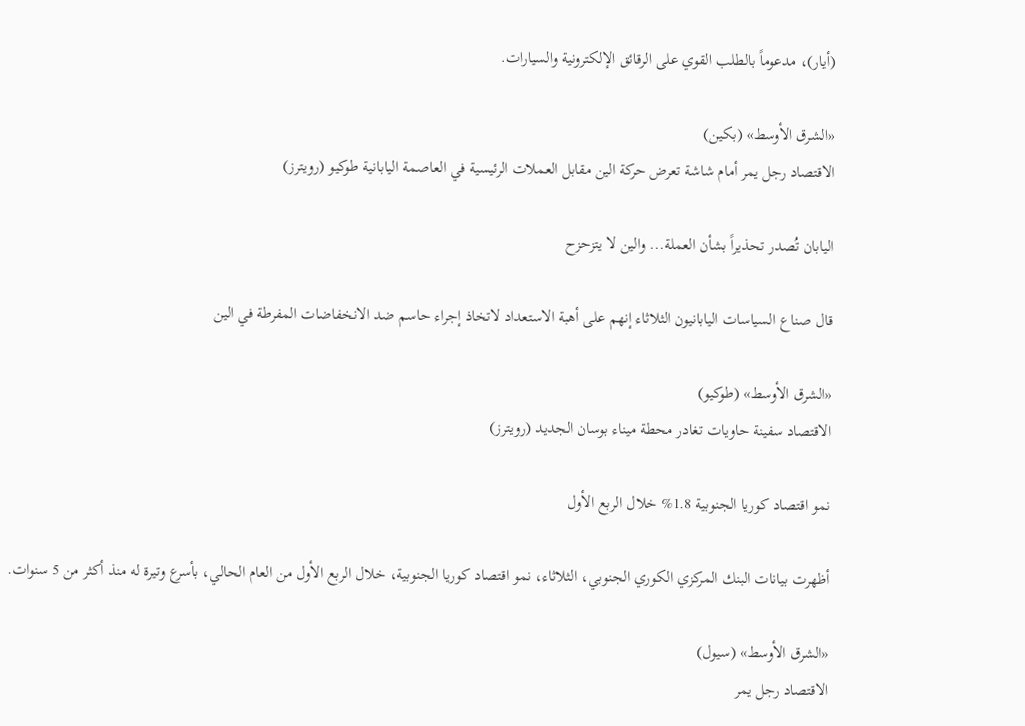(أيار)، مدعوماً بالطلب القوي على الرقائق الإلكترونية والسيارات.

«الشرق الأوسط» (بكين)
الاقتصاد رجل يمر أمام شاشة تعرض حركة الين مقابل العملات الرئيسية في العاصمة اليابانية طوكيو (رويترز)

اليابان تُصدر تحذيراً بشأن العملة... والين لا يتزحزح

قال صناع السياسات اليابانيون الثلاثاء إنهم على أهبة الاستعداد لاتخاذ إجراء حاسم ضد الانخفاضات المفرطة في الين

«الشرق الأوسط» (طوكيو)
الاقتصاد سفينة حاويات تغادر محطة ميناء بوسان الجديد (رويترز)

نمو اقتصاد كوريا الجنوبية 1.8% خلال الربع الأول

أظهرت بيانات البنك المركزي الكوري الجنوبي، الثلاثاء، نمو اقتصاد كوريا الجنوبية، خلال الربع الأول من العام الحالي، بأسرع وتيرة له منذ أكثر من 5 سنوات.

«الشرق الأوسط» (سيول)
الاقتصاد رجل يمر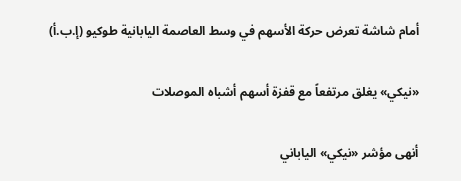أمام شاشة تعرض حركة الأسهم في وسط العاصمة اليابانية طوكيو (إ.ب.أ)

«نيكي» يغلق مرتفعاً مع قفزة أسهم أشباه الموصلات

أنهى مؤشر «نيكي» الياباني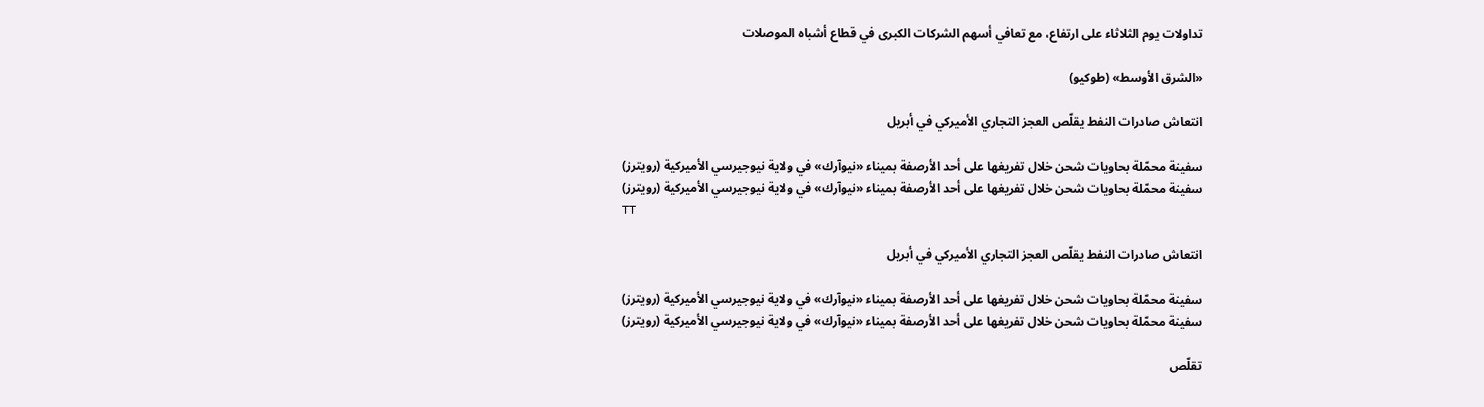تداولات يوم الثلاثاء على ارتفاع، مع تعافي أسهم الشركات الكبرى في قطاع أشباه الموصلات

«الشرق الأوسط» (طوكيو)

انتعاش صادرات النفط يقلّص العجز التجاري الأميركي في أبريل

سفينة محمّلة بحاويات شحن خلال تفريغها على أحد الأرصفة بميناء «نيوآرك» في ولاية نيوجيرسي الأميركية (رويترز)
سفينة محمّلة بحاويات شحن خلال تفريغها على أحد الأرصفة بميناء «نيوآرك» في ولاية نيوجيرسي الأميركية (رويترز)
TT

انتعاش صادرات النفط يقلّص العجز التجاري الأميركي في أبريل

سفينة محمّلة بحاويات شحن خلال تفريغها على أحد الأرصفة بميناء «نيوآرك» في ولاية نيوجيرسي الأميركية (رويترز)
سفينة محمّلة بحاويات شحن خلال تفريغها على أحد الأرصفة بميناء «نيوآرك» في ولاية نيوجيرسي الأميركية (رويترز)

تقلّص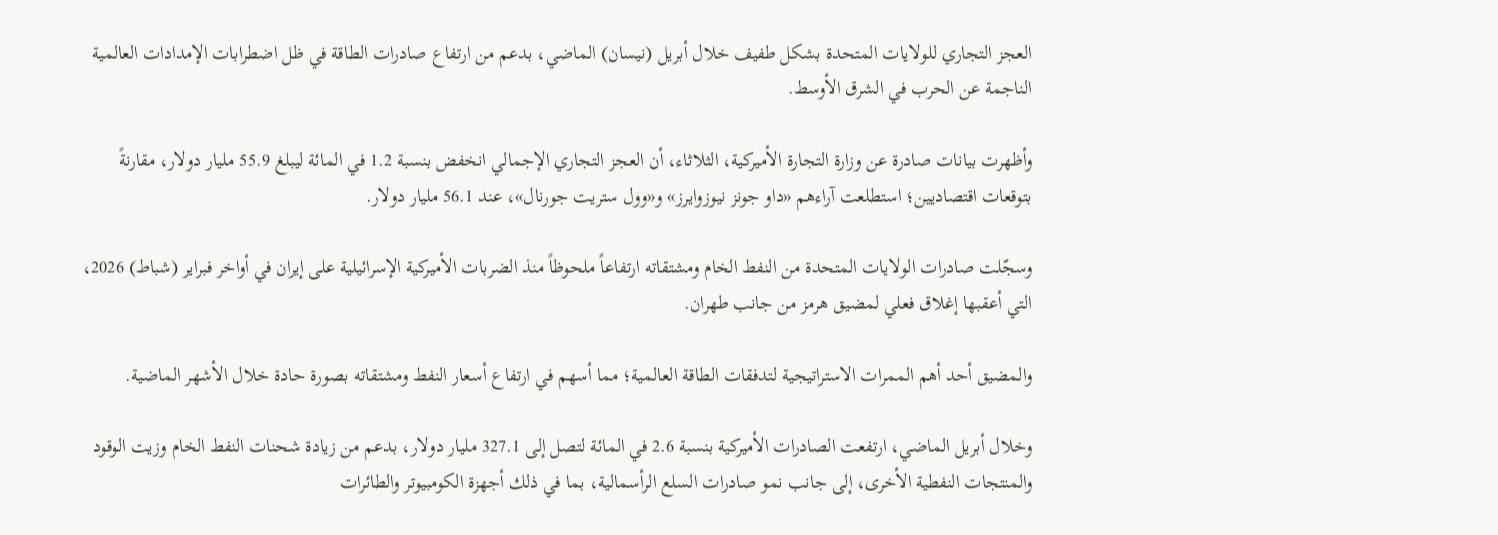العجز التجاري للولايات المتحدة بشكل طفيف خلال أبريل (نيسان) الماضي، بدعم من ارتفاع صادرات الطاقة في ظل اضطرابات الإمدادات العالمية الناجمة عن الحرب في الشرق الأوسط.

وأظهرت بيانات صادرة عن وزارة التجارة الأميركية، الثلاثاء، أن العجز التجاري الإجمالي انخفض بنسبة 1.2 في المائة ليبلغ 55.9 مليار دولار، مقارنةً بتوقعات اقتصاديين؛ استطلعت آراءهم «داو جونز نيوزوايرز» و«وول ستريت جورنال»، عند 56.1 مليار دولار.

وسجّلت صادرات الولايات المتحدة من النفط الخام ومشتقاته ارتفاعاً ملحوظاً منذ الضربات الأميركية الإسرائيلية على إيران في أواخر فبراير (شباط) 2026، التي أعقبها إغلاق فعلي لمضيق هرمز من جانب طهران.

والمضيق أحد أهم الممرات الاستراتيجية لتدفقات الطاقة العالمية؛ مما أسهم في ارتفاع أسعار النفط ومشتقاته بصورة حادة خلال الأشهر الماضية.

وخلال أبريل الماضي، ارتفعت الصادرات الأميركية بنسبة 2.6 في المائة لتصل إلى 327.1 مليار دولار، بدعم من زيادة شحنات النفط الخام وزيت الوقود والمنتجات النفطية الأخرى، إلى جانب نمو صادرات السلع الرأسمالية، بما في ذلك أجهزة الكومبيوتر والطائرات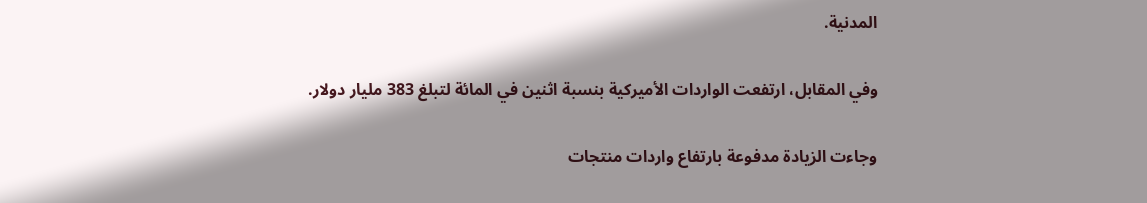المدنية.

وفي المقابل، ارتفعت الواردات الأميركية بنسبة اثنين في المائة لتبلغ 383 مليار دولار.

وجاءت الزيادة مدفوعة بارتفاع واردات منتجات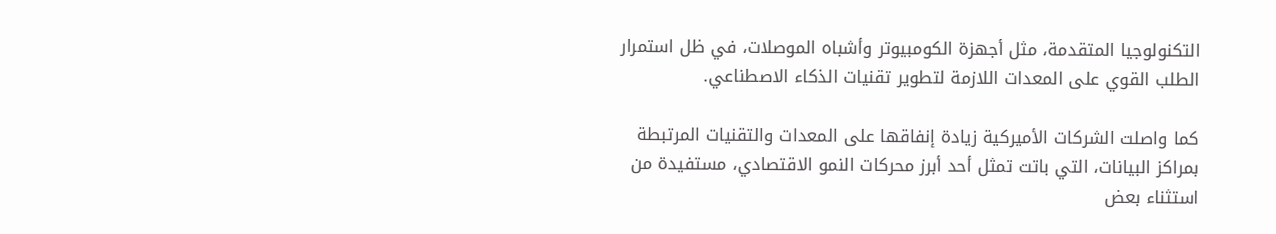التكنولوجيا المتقدمة، مثل أجهزة الكومبيوتر وأشباه الموصلات، في ظل استمرار الطلب القوي على المعدات اللازمة لتطوير تقنيات الذكاء الاصطناعي.

كما واصلت الشركات الأميركية زيادة إنفاقها على المعدات والتقنيات المرتبطة بمراكز البيانات، التي باتت تمثل أحد أبرز محركات النمو الاقتصادي، مستفيدة من استثناء بعض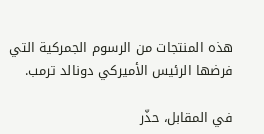هذه المنتجات من الرسوم الجمركية التي فرضها الرئيس الأميركي دونالد ترمب.

في المقابل، حذّر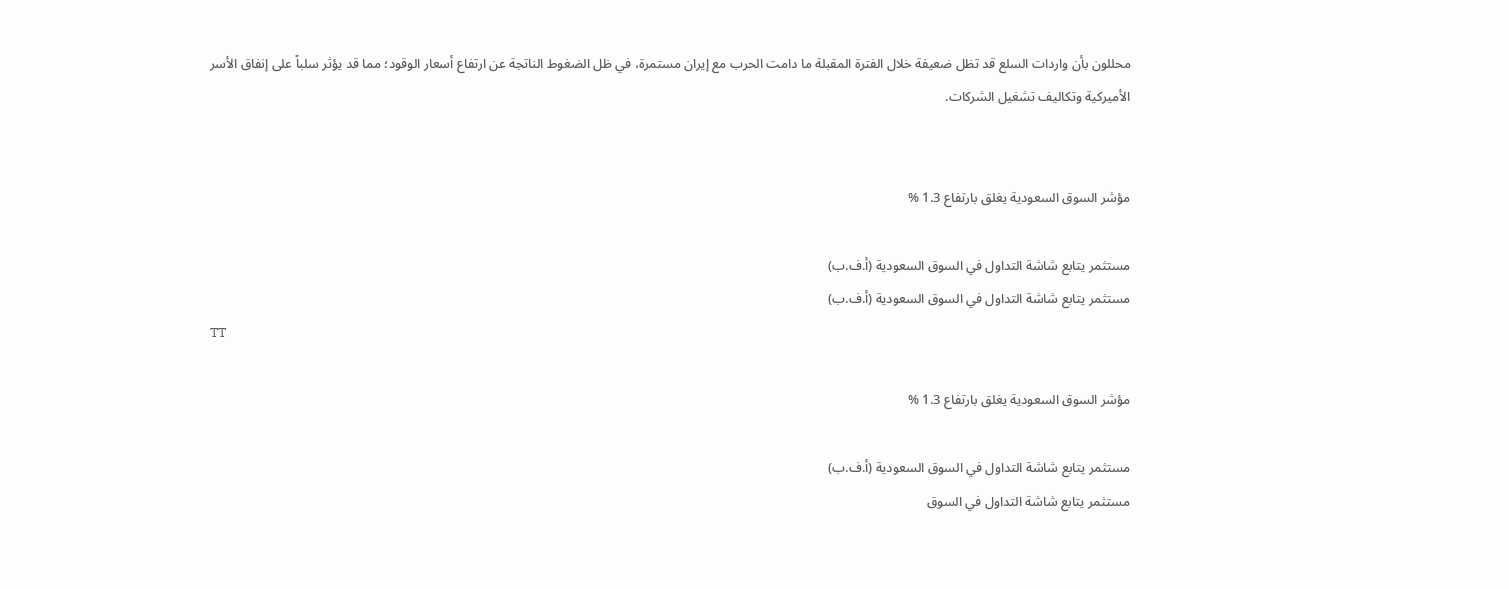محللون بأن واردات السلع قد تظل ضعيفة خلال الفترة المقبلة ما دامت الحرب مع إيران مستمرة، في ظل الضغوط الناتجة عن ارتفاع أسعار الوقود؛ مما قد يؤثر سلباً على إنفاق الأسر الأميركية وتكاليف تشغيل الشركات.


مؤشر السوق السعودية يغلق بارتفاع 1.3 %

مستثمر يتابع شاشة التداول في السوق السعودية (أ.ف.ب)
مستثمر يتابع شاشة التداول في السوق السعودية (أ.ف.ب)
TT

مؤشر السوق السعودية يغلق بارتفاع 1.3 %

مستثمر يتابع شاشة التداول في السوق السعودية (أ.ف.ب)
مستثمر يتابع شاشة التداول في السوق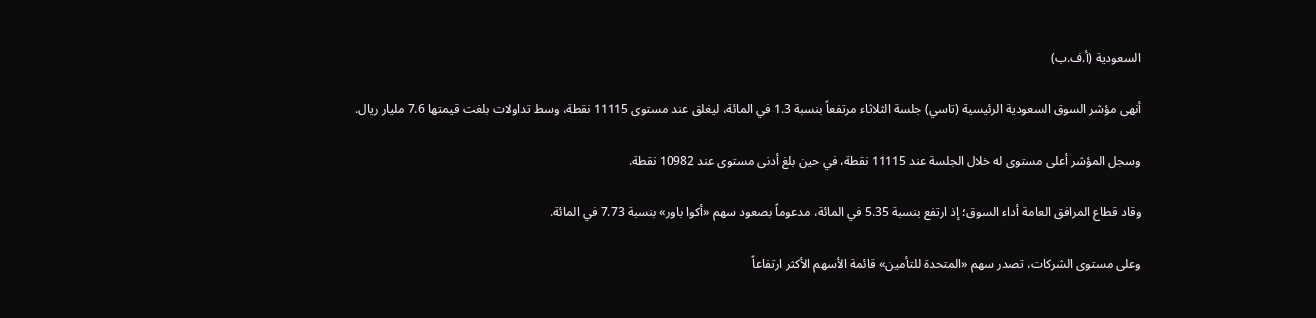السعودية (أ.ف.ب)

أنهى مؤشر السوق السعودية الرئيسية (تاسي) جلسة الثلاثاء مرتفعاً بنسبة 1.3 في المائة، ليغلق عند مستوى 11115 نقطة، وسط تداولات بلغت قيمتها 7.6 مليار ريال.

وسجل المؤشر أعلى مستوى له خلال الجلسة عند 11115 نقطة، في حين بلغ أدنى مستوى عند 10982 نقطة.

وقاد قطاع المرافق العامة أداء السوق؛ إذ ارتفع بنسبة 5.35 في المائة، مدعوماً بصعود سهم «أكوا باور» بنسبة 7.73 في المائة.

وعلى مستوى الشركات، تصدر سهم «المتحدة للتأمين» قائمة الأسهم الأكثر ارتفاعاً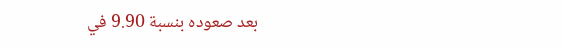بعد صعوده بنسبة 9.90 في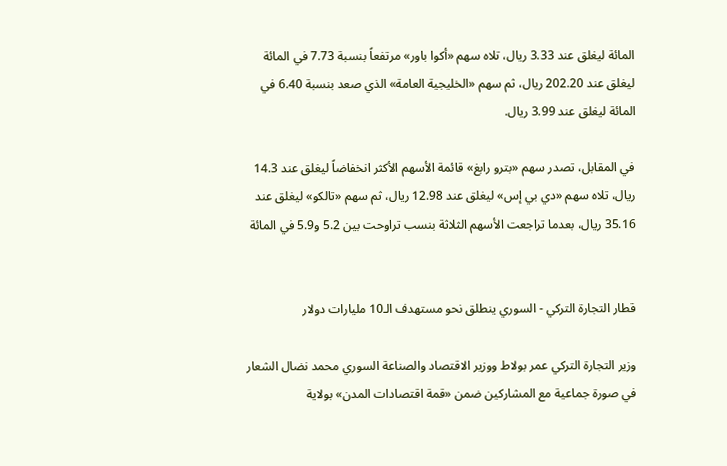المائة ليغلق عند 3.33 ريال، تلاه سهم «أكوا باور» مرتفعاً بنسبة 7.73 في المائة ليغلق عند 202.20 ريال، ثم سهم «الخليجية العامة» الذي صعد بنسبة 6.40 في المائة ليغلق عند 3.99 ريال.

في المقابل، تصدر سهم «بترو رابغ» قائمة الأسهم الأكثر انخفاضاً ليغلق عند 14.3 ريال، تلاه سهم «دي بي إس» ليغلق عند 12.98 ريال، ثم سهم «تالكو» ليغلق عند 35.16 ريال، بعدما تراجعت الأسهم الثلاثة بنسب تراوحت بين 5.2 و5.9 في المائة


قطار التجارة التركي - السوري ينطلق نحو مستهدف الـ10 مليارات دولار

وزير التجارة التركي عمر بولاط ووزير الاقتصاد والصناعة السوري محمد نضال الشعار في صورة جماعية مع المشاركين ضمن «قمة اقتصادات المدن» بولاية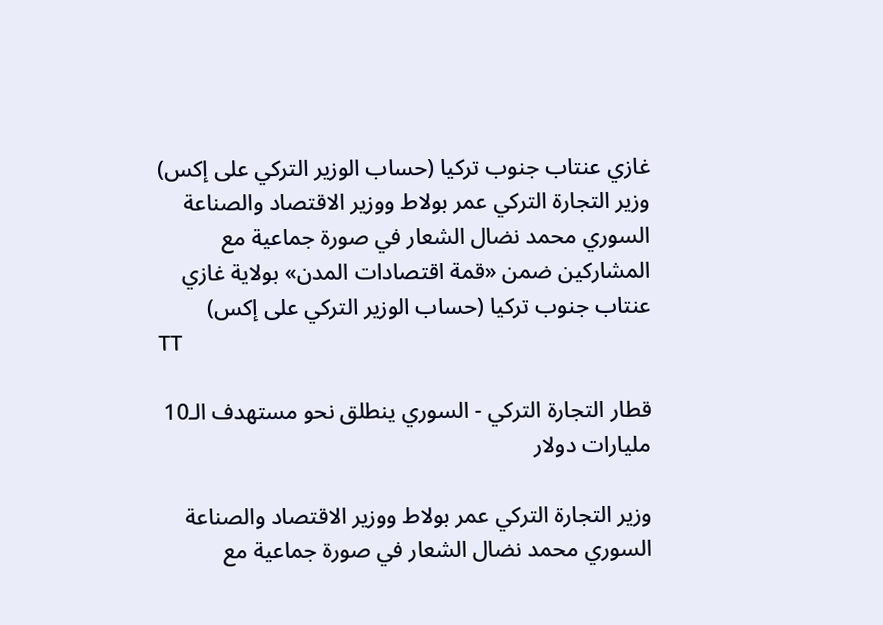غازي عنتاب جنوب تركيا (حساب الوزير التركي على إكس)
وزير التجارة التركي عمر بولاط ووزير الاقتصاد والصناعة السوري محمد نضال الشعار في صورة جماعية مع المشاركين ضمن «قمة اقتصادات المدن» بولاية غازي عنتاب جنوب تركيا (حساب الوزير التركي على إكس)
TT

قطار التجارة التركي - السوري ينطلق نحو مستهدف الـ10 مليارات دولار

وزير التجارة التركي عمر بولاط ووزير الاقتصاد والصناعة السوري محمد نضال الشعار في صورة جماعية مع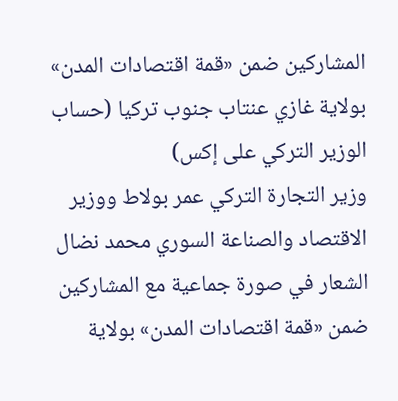المشاركين ضمن «قمة اقتصادات المدن» بولاية غازي عنتاب جنوب تركيا (حساب الوزير التركي على إكس)
وزير التجارة التركي عمر بولاط ووزير الاقتصاد والصناعة السوري محمد نضال الشعار في صورة جماعية مع المشاركين ضمن «قمة اقتصادات المدن» بولاية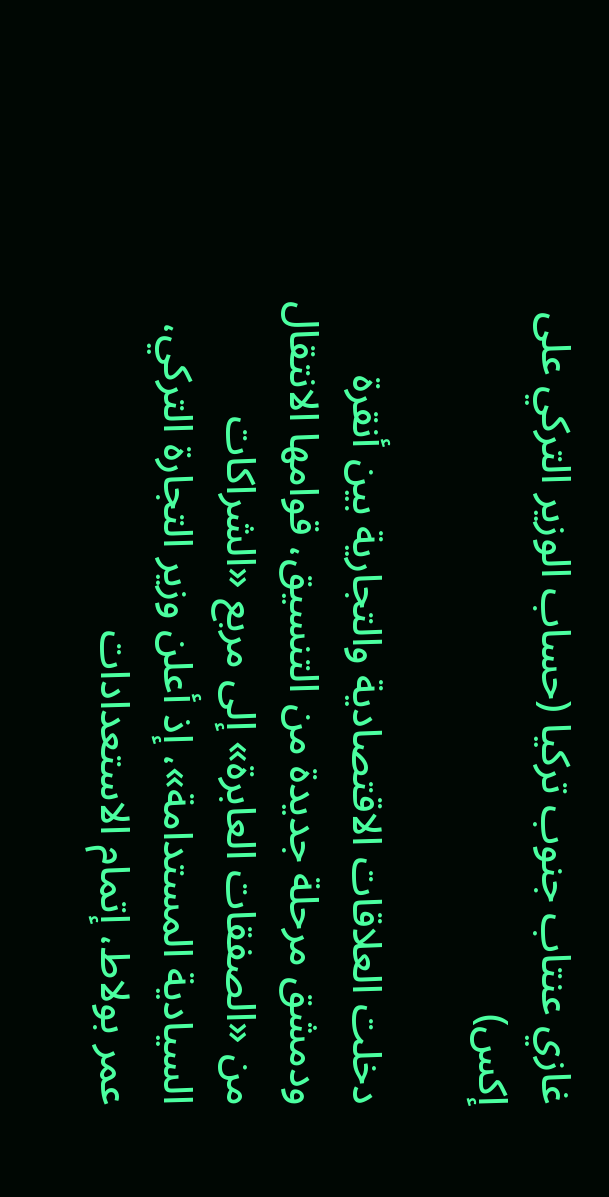غازي عنتاب جنوب تركيا (حساب الوزير التركي على إكس)

دخلت العلاقات الاقتصادية والتجارية بين أنقرة ودمشق مرحلة جديدة من التنسيق، قوامها الانتقال من «الصفقات العابرة» إلى مربع «الشراكات السيادية المستدامة»، إذ أعلن وزير التجارة التركي، عمر بولاط، إتمام الاستعدادات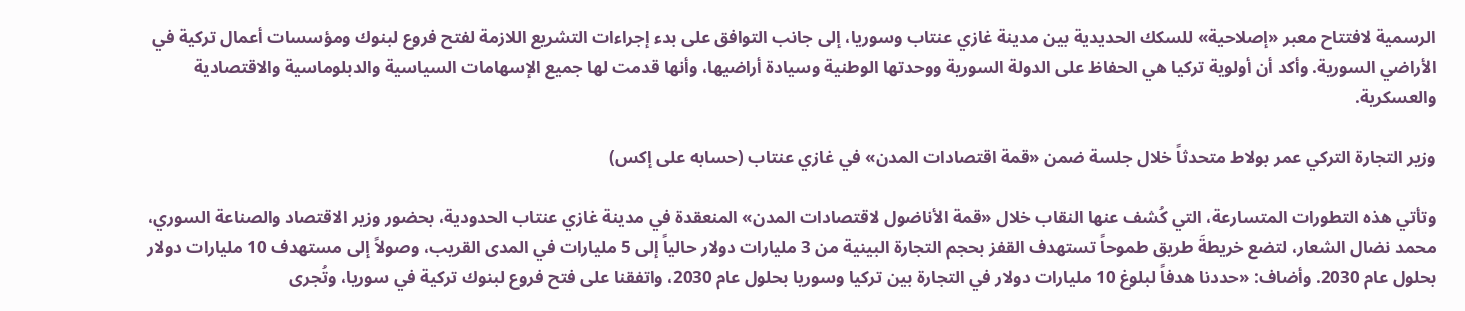الرسمية لافتتاح معبر «إصلاحية» للسكك الحديدية بين مدينة غازي عنتاب وسوريا، إلى جانب التوافق على بدء إجراءات التشريع اللازمة لفتح فروع لبنوك ومؤسسات أعمال تركية في الأراضي السورية. وأكد أن أولوية تركيا هي الحفاظ على الدولة السورية ووحدتها الوطنية وسيادة أراضيها، وأنها قدمت لها جميع الإسهامات السياسية والدبلوماسية والاقتصادية والعسكرية.

وزير التجارة التركي عمر بولاط متحدثاً خلال جلسة ضمن «قمة اقتصادات المدن» في غازي عنتاب (حسابه على إكس)

وتأتي هذه التطورات المتسارعة، التي كُشف عنها النقاب خلال «قمة الأناضول لاقتصادات المدن» المنعقدة في مدينة غازي عنتاب الحدودية، بحضور وزير الاقتصاد والصناعة السوري، محمد نضال الشعار، لتضع خريطةَ طريق طموحاً تستهدف القفز بحجم التجارة البينية من 3 مليارات دولار حالياً إلى 5 مليارات في المدى القريب، وصولاً إلى مستهدف 10 مليارات دولار بحلول عام 2030. وأضاف: «حددنا هدفاً لبلوغ 10 مليارات دولار في التجارة بين تركيا وسوريا بحلول عام 2030، واتفقنا على فتح فروع لبنوك تركية في سوريا، وتُجرى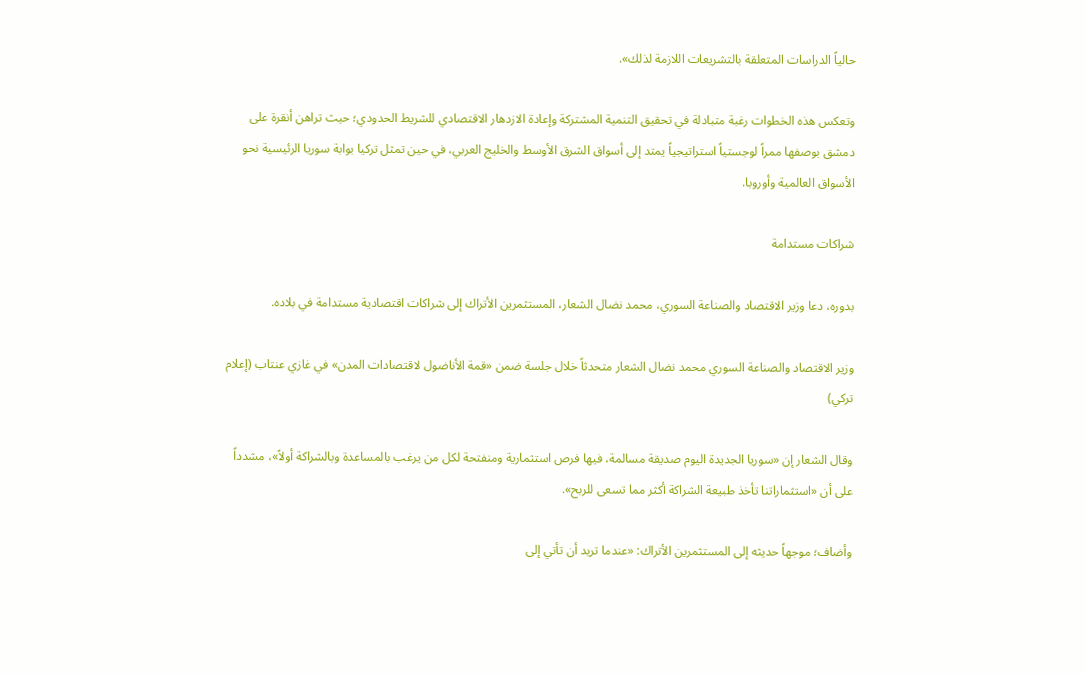حالياً الدراسات المتعلقة بالتشريعات اللازمة لذلك».

وتعكس هذه الخطوات رغبة متبادلة في تحقيق التنمية المشتركة وإعادة الازدهار الاقتصادي للشريط الحدودي؛ حيث تراهن أنقرة على دمشق بوصفها ممراً لوجستياً استراتيجياً يمتد إلى أسواق الشرق الأوسط والخليج العربي، في حين تمثل تركيا بوابة سوريا الرئيسية نحو الأسواق العالمية وأوروبا.

شراكات مستدامة

بدوره، دعا وزير الاقتصاد والصناعة السوري، محمد نضال الشعار، المستثمرين الأتراك إلى شراكات اقتصادية مستدامة في بلاده.

وزير الاقتصاد والصناعة السوري محمد نضال الشعار متحدثاً خلال جلسة ضمن «قمة الأناضول لاقتصادات المدن» في غازي عنتاب (إعلام تركي)

وقال الشعار إن «سوريا الجديدة اليوم صديقة مسالمة، فيها فرص استثمارية ومنفتحة لكل من يرغب بالمساعدة وبالشراكة أولاً»، مشدداً على أن «استثماراتنا تأخذ طبيعة الشراكة أكثر مما تسعى للربح».

وأضاف؛ موجهاً حديثه إلى المستثمرين الأتراك: «عندما تريد أن تأتي إلى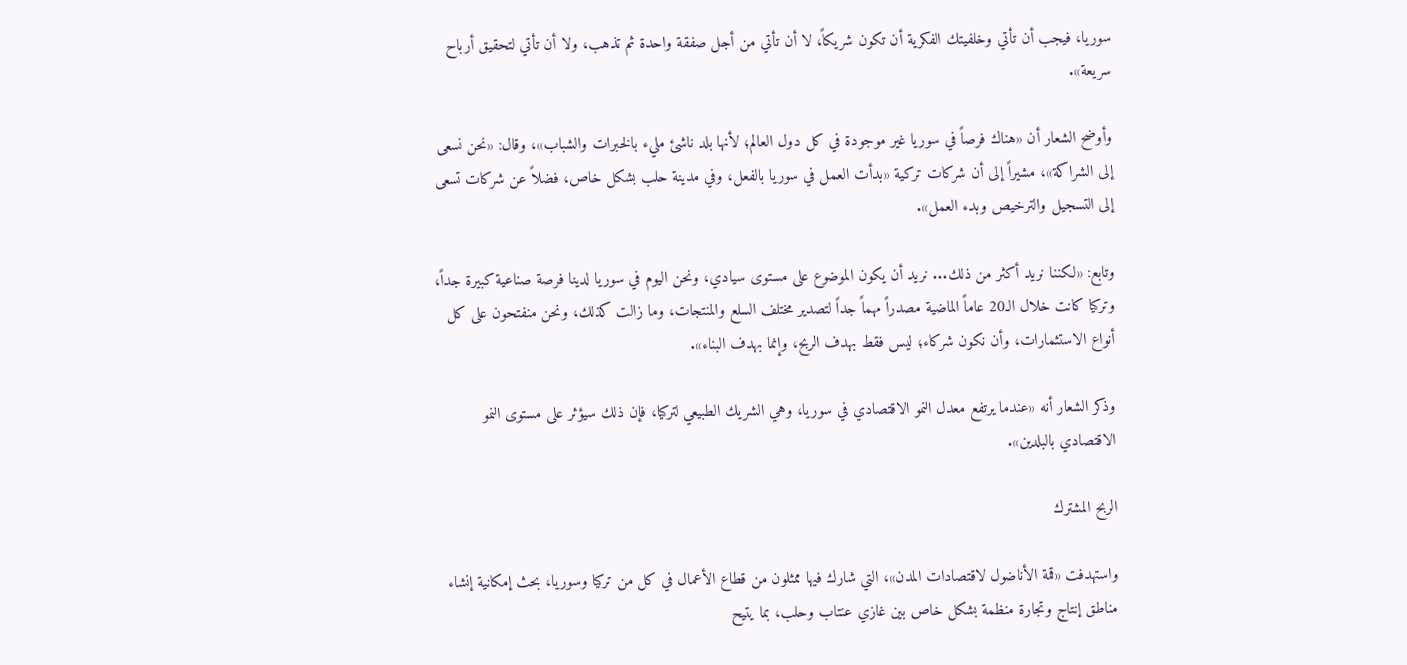سوريا، فيجب أن تأتي وخلفيتك الفكرية أن تكون شريكاً، لا أن تأتي من أجل صفقة واحدة ثم تذهب، ولا أن تأتي لتحقيق أرباح سريعة».

وأوضح الشعار أن «هناك فرصاً في سوريا غير موجودة في كل دول العالم؛ لأنها بلد ناشئ مليء بالخبرات والشباب»، وقال: «نحن نسعى إلى الشراكة»، مشيراً إلى أن شركات تركية «بدأت العمل في سوريا بالفعل، وفي مدينة حلب بشكل خاص، فضلاً عن شركات تسعى إلى التسجيل والترخيص وبدء العمل».

وتابع: «لكننا نريد أكثر من ذلك... نريد أن يكون الموضوع على مستوى سيادي، ونحن اليوم في سوريا لدينا فرصة صناعية كبيرة جداً، وتركيا كانت خلال الـ20 عاماً الماضية مصدراً مهماً جداً لتصدير مختلف السلع والمنتجات، وما زالت كذلك، ونحن منفتحون على كل أنواع الاستثمارات، وأن نكون شركاء؛ ليس فقط بهدف الربح، وإنما بهدف البناء».

وذكر الشعار أنه «عندما يرتفع معدل النمو الاقتصادي في سوريا، وهي الشريك الطبيعي لتركيا، فإن ذلك سيؤثر على مستوى النمو الاقتصادي بالبلدين».

الربح المشترك

واستهدفت «قمة الأناضول لاقتصادات المدن»، التي شارك فيها ممثلون من قطاع الأعمال في كل من تركيا وسوريا، بحث إمكانية إنشاء مناطق إنتاج وتجارة منظمة بشكل خاص بين غازي عنتاب وحلب، بما يتيح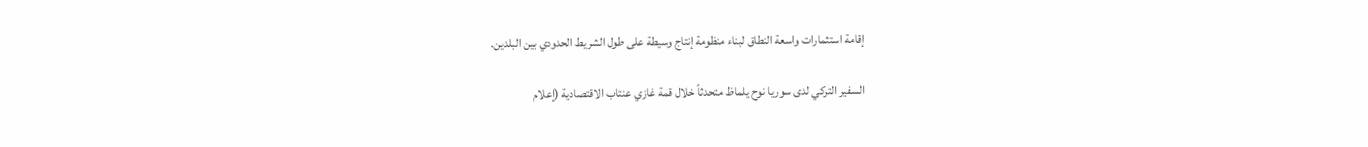إقامة استثمارات واسعة النطاق لبناء منظومة إنتاج وسيطة على طول الشريط الحدودي بين البلدين.

السفير التركي لدى سوريا نوح يلماظ متحدثاً خلال قمة غازي عنتاب الاقتصادية (إعلام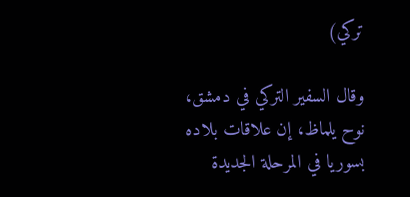تركي)

وقال السفير التركي في دمشق، نوح يلماظ، إن علاقات بلاده بسوريا في المرحلة الجديدة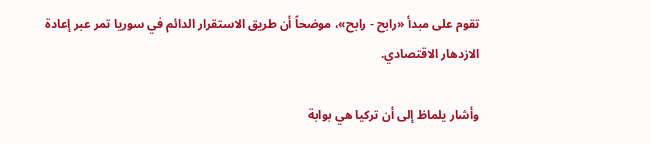تقوم على مبدأ «رابح - رابح»، موضحاً أن طريق الاستقرار الدائم في سوريا تمر عبر إعادة الازدهار الاقتصادي.

وأشار يلماظ إلى أن تركيا هي بوابة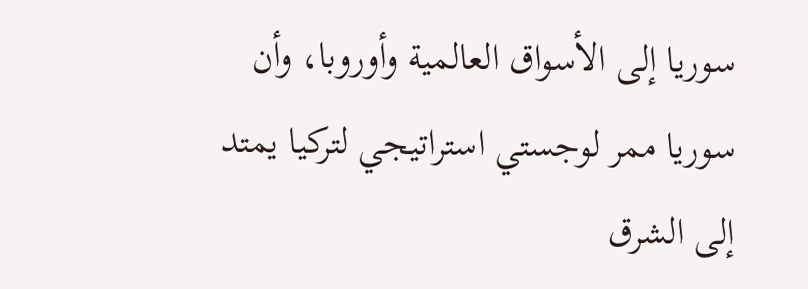سوريا إلى الأسواق العالمية وأوروبا، وأن سوريا ممر لوجستي استراتيجي لتركيا يمتد إلى الشرق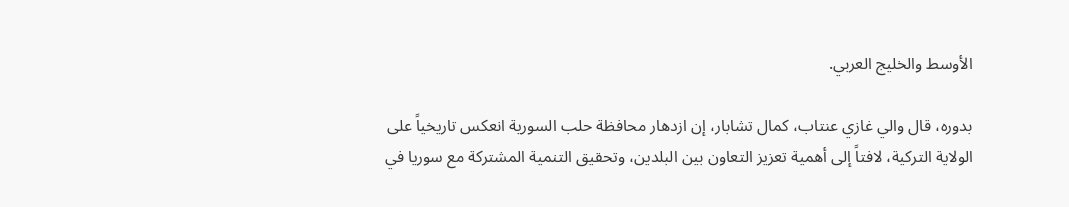الأوسط والخليج العربي.

بدوره، قال والي غازي عنتاب، كمال تشابار، إن ازدهار محافظة حلب السورية انعكس تاريخياً على الولاية التركية، لافتاً إلى أهمية تعزيز التعاون بين البلدين، وتحقيق التنمية المشتركة مع سوريا في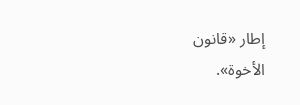إطار «قانون الأخوة».